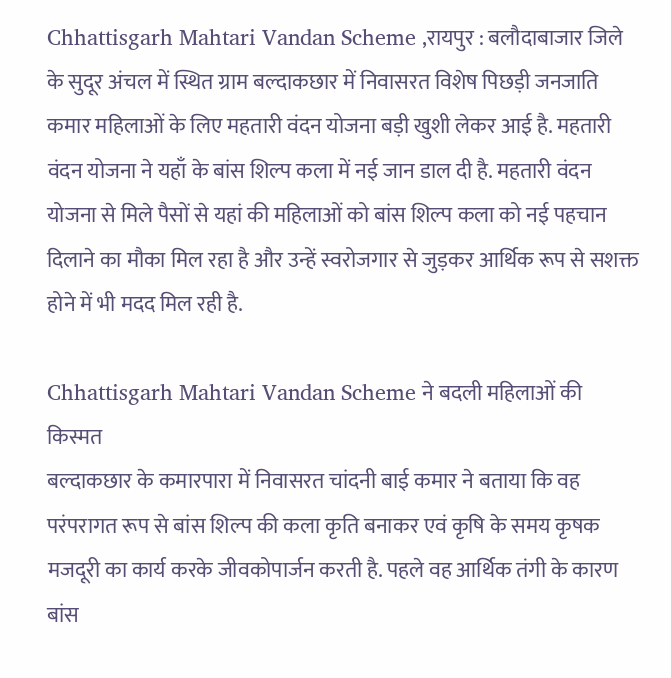Chhattisgarh Mahtari Vandan Scheme ,रायपुर : बलौदाबाजार जिले के सुदूर अंचल में स्थित ग्राम बल्दाकछार में निवासरत विशेष पिछड़ी जनजाति कमार महिलाओं के लिए महतारी वंदन योजना बड़ी खुशी लेकर आई है. महतारी वंदन योजना ने यहाँ के बांस शिल्प कला में नई जान डाल दी है. महतारी वंदन योजना से मिले पैसों से यहां की महिलाओं को बांस शिल्प कला को नई पहचान दिलाने का मौका मिल रहा है और उन्हें स्वरोजगार से जुड़कर आर्थिक रूप से सशक्त होने में भी मदद मिल रही है.

Chhattisgarh Mahtari Vandan Scheme ने बदली महिलाओं की किस्मत
बल्दाकछार के कमारपारा में निवासरत चांदनी बाई कमार ने बताया कि वह परंपरागत रूप से बांस शिल्प की कला कृति बनाकर एवं कृषि के समय कृषक मजदूरी का कार्य करके जीवकोपार्जन करती है. पहले वह आर्थिक तंगी के कारण बांस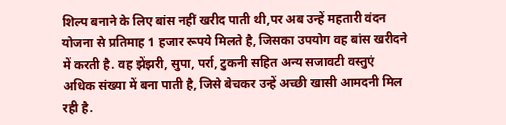शिल्प बनाने के लिए बांस नहीं खरीद पाती थी,पर अब उन्हें महतारी वंदन योजना से प्रतिमाह 1 हजार रूपये मिलते है, जिसका उपयोग वह बांस खरीदने में करती है. वह झेंझरी, सुपा, पर्रा, टुकनी सहित अन्य सजावटी वस्तुएं अधिक संख्या में बना पाती है, जिसे बेचकर उन्हें अच्छी खासी आमदनी मिल रही है.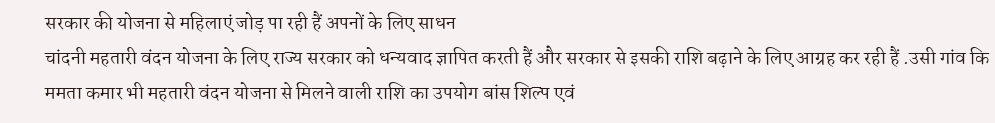सरकार की योजना से महिलाएं जोड़ पा रही हैं अपनों के लिए साधन
चांदनी महतारी वंदन योजना के लिए राज्य सरकार को धन्यवाद ज्ञापित करती हैं और सरकार से इसकी राशि बढ़ाने के लिए आग्रह कर रही हैं .उसी गांव कि ममता कमार भी महतारी वंदन योजना से मिलने वाली राशि का उपयोग बांस शिल्प एवं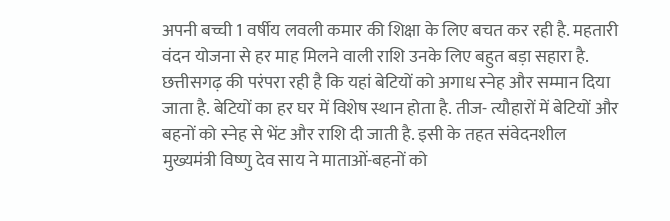अपनी बच्ची 1 वर्षीय लवली कमार की शिक्षा के लिए बचत कर रही है. महतारी वंदन योजना से हर माह मिलने वाली राशि उनके लिए बहुत बड़ा सहारा है. छत्तीसगढ़ की परंपरा रही है कि यहां बेटियों को अगाध स्नेह और सम्मान दिया जाता है. बेटियों का हर घर में विशेष स्थान होता है. तीज- त्यौहारों में बेटियों और बहनों को स्नेह से भेंट और राशि दी जाती है. इसी के तहत संवेदनशील मुख्यमंत्री विष्णु देव साय ने माताओं-बहनों को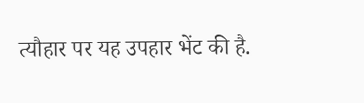त्यौहार पर यह उपहार भेंट की है.